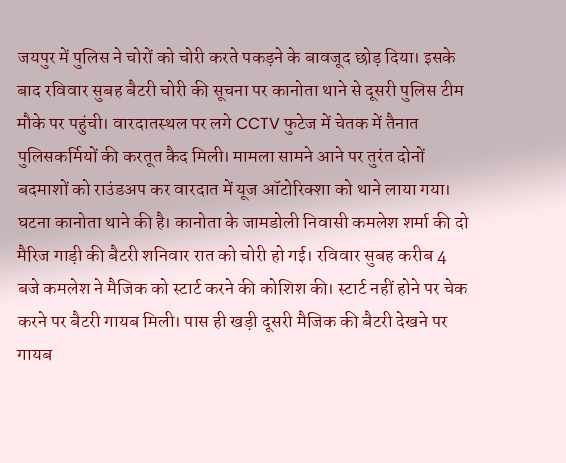जयपुर में पुलिस ने चोरों को चोरी करते पकड़ने के बावजूद छोड़ दिया। इसके बाद रविवार सुबह बैटरी चोरी की सूचना पर कानोता थाने से दूसरी पुलिस टीम मौके पर पहुंची। वारदातस्थल पर लगे CCTV फुटेज में चेतक में तैनात पुलिसकर्मियों की करतूत कैद मिली। मामला सामने आने पर तुरंत दोनों बदमाशों को राउंडअप कर वारदात में यूज ऑटोरिक्शा को थाने लाया गया। घटना कानोता थाने की है। कानोता के जामडोली निवासी कमलेश शर्मा की दो मैरिज गाड़ी की बैटरी शनिवार रात को चोरी हो गई। रविवार सुबह करीब 4 बजे कमलेश ने मैजिक को स्टार्ट करने की कोशिश की। स्टार्ट नहीं होने पर चेक करने पर बैटरी गायब मिली। पास ही खड़ी दूसरी मैजिक की बैटरी देखने पर गायब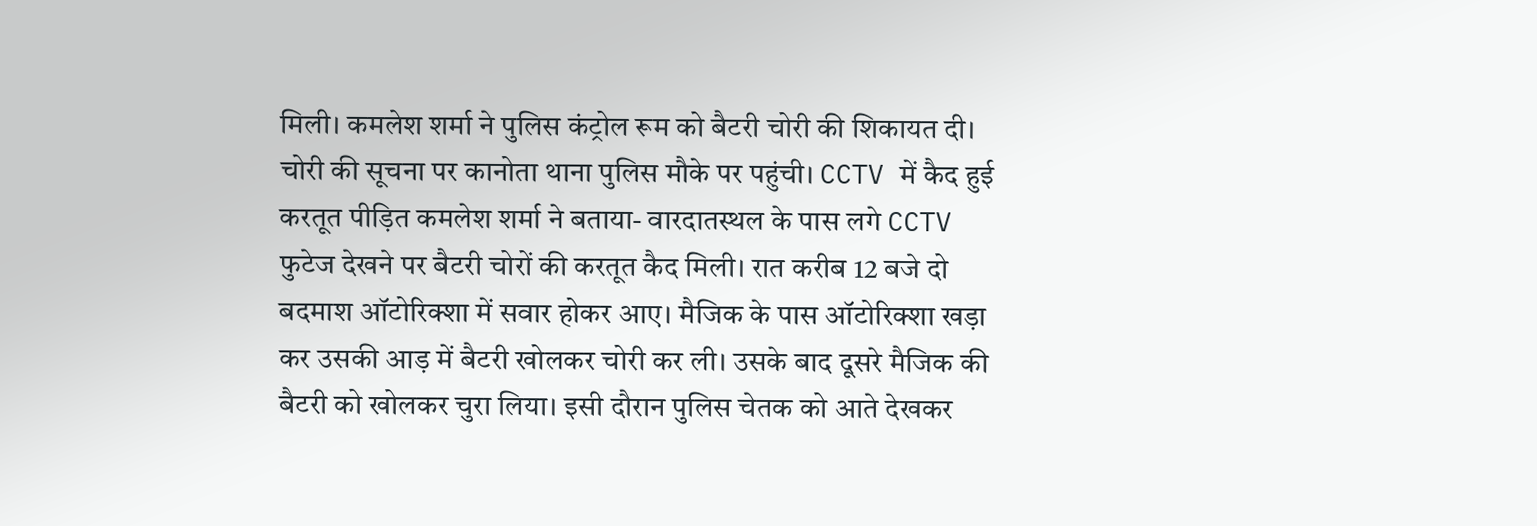मिली। कमलेश शर्मा ने पुलिस कंट्रोल रूम को बैटरी चोरी की शिकायत दी। चोरी की सूचना पर कानोता थाना पुलिस मौके पर पहुंची। CCTV में कैद हुई करतूत पीड़ित कमलेश शर्मा ने बताया- वारदातस्थल के पास लगे CCTV फुटेज देखने पर बैटरी चोरों की करतूत कैद मिली। रात करीब 12 बजे दो बदमाश ऑटोरिक्शा में सवार होकर आए। मैजिक के पास ऑटोरिक्शा खड़ा कर उसकी आड़ में बैटरी खोलकर चोरी कर ली। उसके बाद दूसरे मैजिक की बैटरी को खोलकर चुरा लिया। इसी दौरान पुलिस चेतक को आते देखकर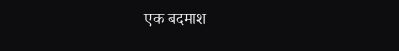एक बदमाश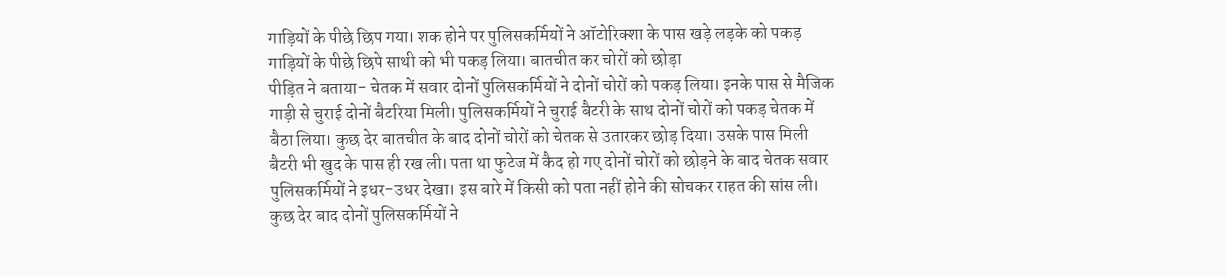गाड़ियों के पीछे छिप गया। शक होने पर पुलिसकर्मियों ने ऑटोरिक्शा के पास खड़े लड़के को पकड़ गाड़ियों के पीछे छिपे साथी को भी पकड़ लिया। बातचीत कर चोरों को छोड़ा
पीड़ित ने बताया- चेतक में सवार दोनों पुलिसकर्मियों ने दोनों चोरों को पकड़ लिया। इनके पास से मैजिक गाड़ी से चुराई दोनों बैटरिया मिली। पुलिसकर्मियों ने चुराई बैटरी के साथ दोनों चोरों को पकड़ चेतक में बैठा लिया। कुछ देर बातचीत के बाद दोनों चोरों को चेतक से उतारकर छोड़ दिया। उसके पास मिली बैटरी भी खुद के पास ही रख ली। पता था फुटेज में कैद हो गए दोनों चोरों को छोड़ने के बाद चेतक सवार पुलिसकर्मियों ने इधर-उधर देखा। इस बारे में किसी को पता नहीं होने की सोचकर राहत की सांस ली। कुछ देर बाद दोनों पुलिसकर्मियों ने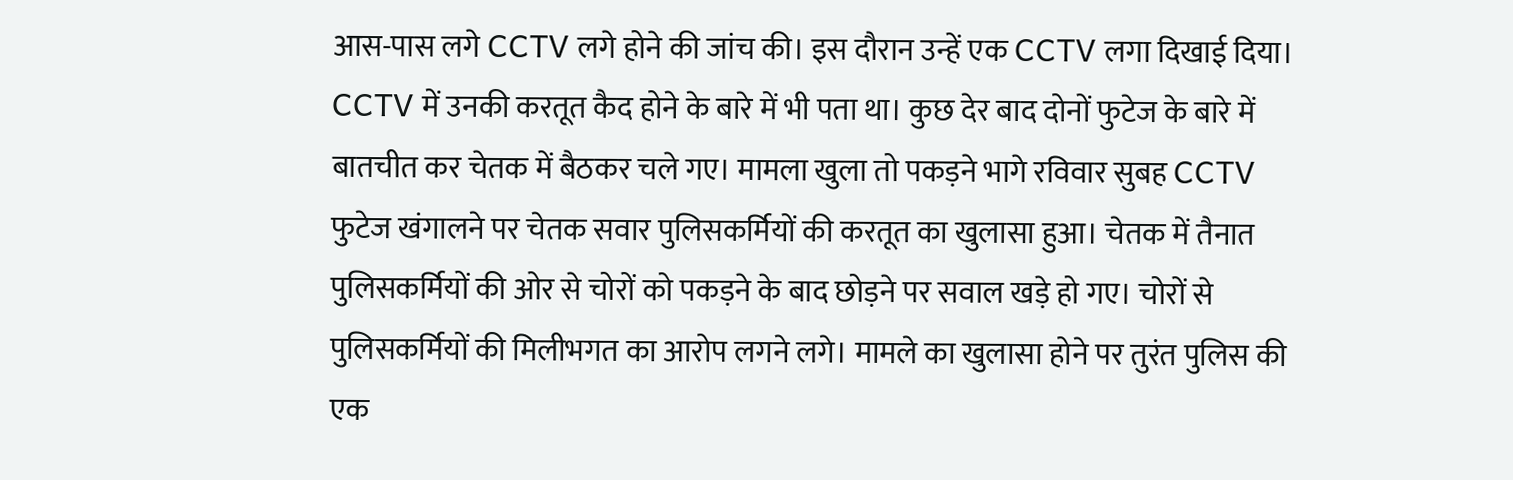आस-पास लगे CCTV लगे होने की जांच की। इस दौरान उन्हें एक CCTV लगा दिखाई दिया। CCTV में उनकी करतूत कैद होने के बारे में भी पता था। कुछ देर बाद दोनों फुटेज के बारे में बातचीत कर चेतक में बैठकर चले गए। मामला खुला तो पकड़ने भागे रविवार सुबह CCTV फुटेज खंगालने पर चेतक सवार पुलिसकर्मियों की करतूत का खुलासा हुआ। चेतक में तैनात पुलिसकर्मियों की ओर से चोरों को पकड़ने के बाद छोड़ने पर सवाल खड़े हो गए। चोरों से पुलिसकर्मियों की मिलीभगत का आरोप लगने लगे। मामले का खुलासा होने पर तुरंत पुलिस की एक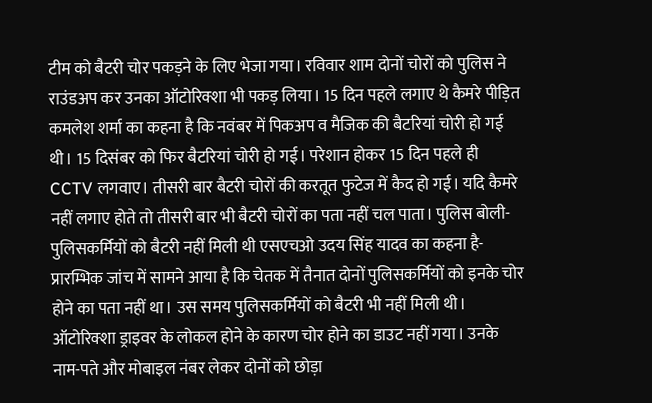टीम को बैटरी चोर पकड़ने के लिए भेजा गया। रविवार शाम दोनों चोरों को पुलिस ने राउंडअप कर उनका ऑटोरिक्शा भी पकड़ लिया। 15 दिन पहले लगाए थे कैमरे पीड़ित कमलेश शर्मा का कहना है कि नवंबर में पिकअप व मैजिक की बैटरियां चोरी हो गई थी। 15 दिसंबर को फिर बैटरियां चोरी हो गई। परेशान होकर 15 दिन पहले ही CCTV लगवाए। तीसरी बार बैटरी चोरों की करतूत फुटेज में कैद हो गई। यदि कैमरे नहीं लगाए होते तो तीसरी बार भी बैटरी चोरों का पता नहीं चल पाता। पुलिस बोली- पुलिसकर्मियों को बैटरी नहीं मिली थी एसएचओ उदय सिंह यादव का कहना है- प्रारम्भिक जांच में सामने आया है कि चेतक में तैनात दोनों पुलिसकर्मियों को इनके चोर होने का पता नहीं था। उस समय पुलिसकर्मियों को बैटरी भी नहीं मिली थी। ऑटोरिक्शा ड्राइवर के लोकल होने के कारण चोर होने का डाउट नहीं गया। उनके नाम-पते और मोबाइल नंबर लेकर दोनों को छोड़ा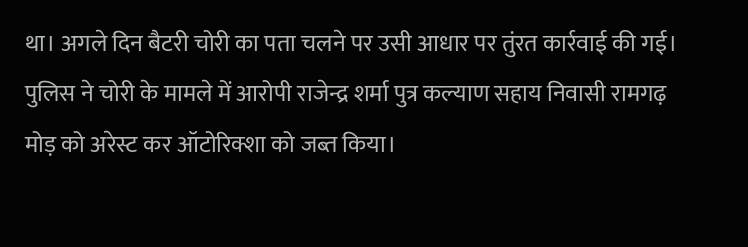था। अगले दिन बैटरी चोरी का पता चलने पर उसी आधार पर तुंरत कार्रवाई की गई। पुलिस ने चोरी के मामले में आरोपी राजेन्द्र शर्मा पुत्र कल्याण सहाय निवासी रामगढ़ मोड़ को अरेस्ट कर ऑटोरिक्शा को जब्त किया।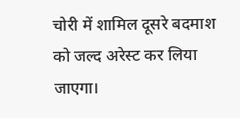चोरी में शामिल दूसरे बदमाश को जल्द अरेस्ट कर लिया जाएगा।